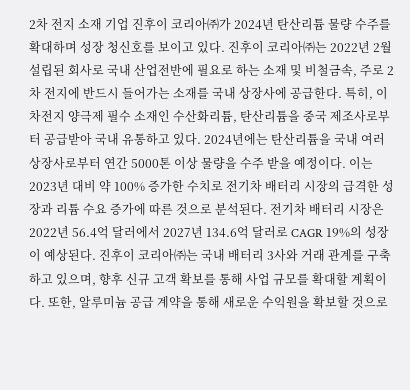2차 전지 소재 기업 진후이 코리아㈜가 2024년 탄산리튬 물량 수주를 확대하며 성장 청신호를 보이고 있다. 진후이 코리아㈜는 2022년 2월 설립된 회사로 국내 산업전반에 필요로 하는 소재 및 비철금속, 주로 2차 전지에 반드시 들어가는 소재를 국내 상장사에 공급한다. 특히, 이차전지 양극제 필수 소재인 수산화리튬, 탄산리튬을 중국 제조사로부터 공급받아 국내 유통하고 있다. 2024년에는 탄산리튬을 국내 여러 상장사로부터 연간 5000톤 이상 물량을 수주 받을 예정이다. 이는 2023년 대비 약 100% 증가한 수치로 전기차 배터리 시장의 급격한 성장과 리튬 수요 증가에 따른 것으로 분석된다. 전기차 배터리 시장은 2022년 56.4억 달러에서 2027년 134.6억 달러로 CAGR 19%의 성장이 예상된다. 진후이 코리아㈜는 국내 배터리 3사와 거래 관계를 구축하고 있으며, 향후 신규 고객 확보를 통해 사업 규모를 확대할 계획이다. 또한, 알루미늄 공급 계약을 통해 새로운 수익원을 확보할 것으로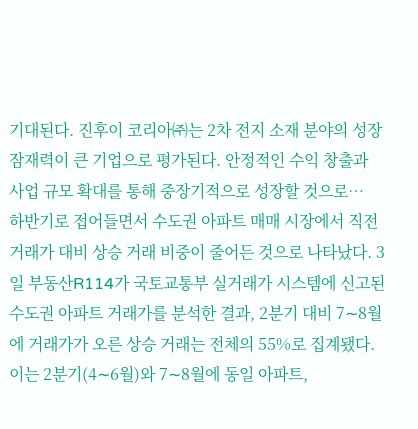기대된다. 진후이 코리아㈜는 2차 전지 소재 분야의 성장 잠재력이 큰 기업으로 평가된다. 안정적인 수익 창출과 사업 규모 확대를 통해 중장기적으로 성장할 것으로…
하반기로 접어들면서 수도권 아파트 매매 시장에서 직전 거래가 대비 상승 거래 비중이 줄어든 것으로 나타났다. 3일 부동산R114가 국토교통부 실거래가 시스템에 신고된 수도권 아파트 거래가를 분석한 결과, 2분기 대비 7∼8월에 거래가가 오른 상승 거래는 전체의 55%로 집계됐다. 이는 2분기(4∼6월)와 7∼8월에 동일 아파트,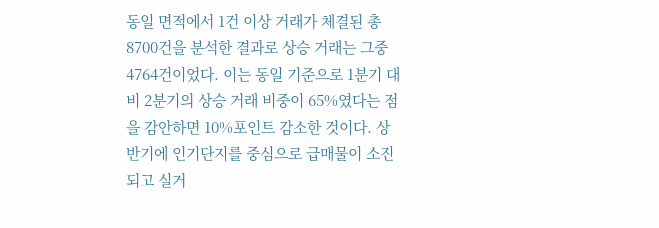동일 면적에서 1건 이상 거래가 체결된 총 8700건을 분석한 결과로 상승 거래는 그중 4764건이었다. 이는 동일 기준으로 1분기 대비 2분기의 상승 거래 비중이 65%였다는 점을 감안하면 10%포인트 감소한 것이다. 상반기에 인기단지를 중심으로 급매물이 소진되고 실거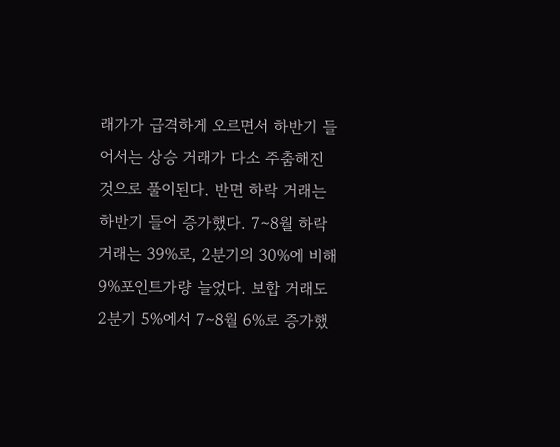래가가 급격하게 오르면서 하반기 들어서는 상승 거래가 다소 주춤해진 것으로 풀이된다. 반면 하락 거래는 하반기 들어 증가했다. 7∼8월 하락 거래는 39%로, 2분기의 30%에 비해 9%포인트가량 늘었다. 보합 거래도 2분기 5%에서 7∼8월 6%로 증가했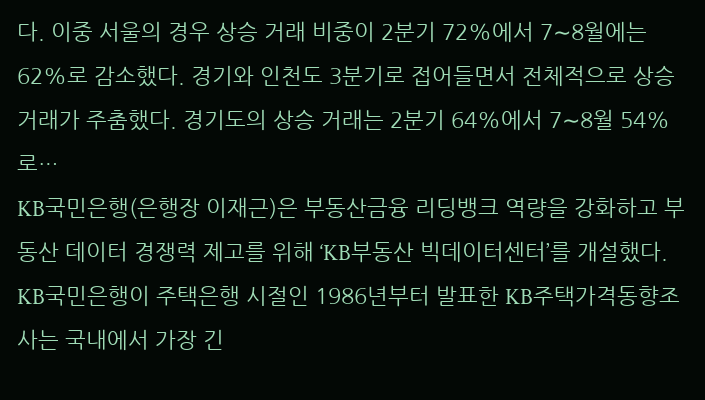다. 이중 서울의 경우 상승 거래 비중이 2분기 72%에서 7∼8월에는 62%로 감소했다. 경기와 인천도 3분기로 접어들면서 전체적으로 상승 거래가 주춤했다. 경기도의 상승 거래는 2분기 64%에서 7∼8월 54%로…
KB국민은행(은행장 이재근)은 부동산금융 리딩뱅크 역량을 강화하고 부동산 데이터 경쟁력 제고를 위해 ‘KB부동산 빅데이터센터’를 개설했다. KB국민은행이 주택은행 시절인 1986년부터 발표한 KB주택가격동향조사는 국내에서 가장 긴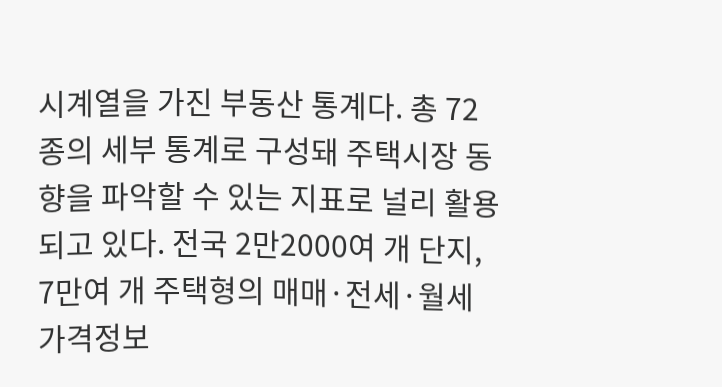시계열을 가진 부동산 통계다. 총 72종의 세부 통계로 구성돼 주택시장 동향을 파악할 수 있는 지표로 널리 활용되고 있다. 전국 2만2000여 개 단지, 7만여 개 주택형의 매매·전세·월세 가격정보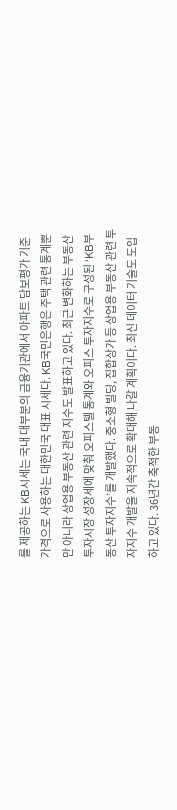를 제공하는 KB시세는 국내 대부분의 금융기관에서 아파트 담보평가 기준가격으로 사용하는 대한민국 대표 시세다. KB국민은행은 주택 관련 통계뿐만 아니라 상업용 부동산 관련 지수도 발표하고 있다. 최근 변화하는 부동산 투자시장 성장세에 맞춰 오피스텔 통계와 오피스 투자지수로 구성된 ‘KB부동산 투자지수’를 개발했다. 중소형 빌딩, 집합상가 등 상업용 부동산 관련 투자지수 개발을 지속적으로 확대해 나갈 계획이다. 최신 데이터 기술도 도입하고 있다. 36년간 축적한 부동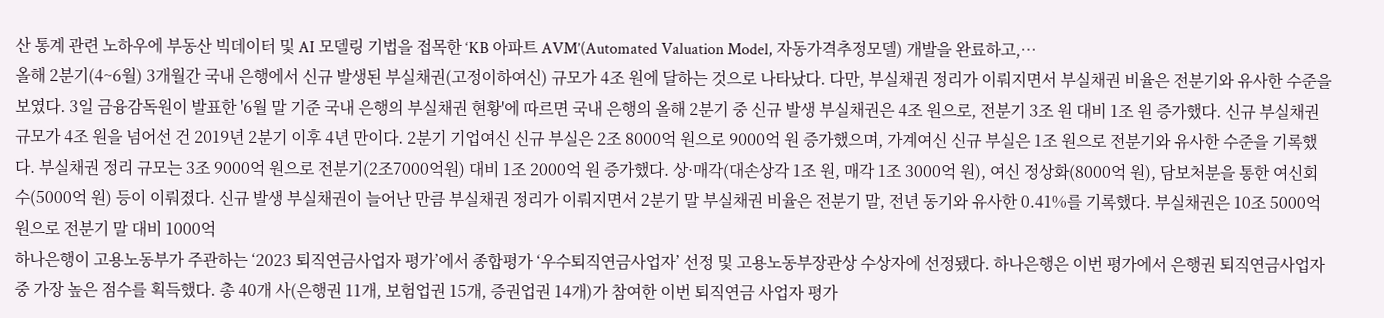산 통계 관련 노하우에 부동산 빅데이터 및 AI 모델링 기법을 접목한 ‘KB 아파트 AVM’(Automated Valuation Model, 자동가격추정모델) 개발을 완료하고,…
올해 2분기(4~6월) 3개월간 국내 은행에서 신규 발생된 부실채권(고정이하여신) 규모가 4조 원에 달하는 것으로 나타났다. 다만, 부실채권 정리가 이뤄지면서 부실채권 비율은 전분기와 유사한 수준을 보였다. 3일 금융감독원이 발표한 '6월 말 기준 국내 은행의 부실채권 현황'에 따르면 국내 은행의 올해 2분기 중 신규 발생 부실채권은 4조 원으로, 전분기 3조 원 대비 1조 원 증가했다. 신규 부실채권 규모가 4조 원을 넘어선 건 2019년 2분기 이후 4년 만이다. 2분기 기업여신 신규 부실은 2조 8000억 원으로 9000억 원 증가했으며, 가계여신 신규 부실은 1조 원으로 전분기와 유사한 수준을 기록했다. 부실채권 정리 규모는 3조 9000억 원으로 전분기(2조7000억원) 대비 1조 2000억 원 증가했다. 상·매각(대손상각 1조 원, 매각 1조 3000억 원), 여신 정상화(8000억 원), 담보처분을 통한 여신회수(5000억 원) 등이 이뤄졌다. 신규 발생 부실채권이 늘어난 만큼 부실채권 정리가 이뤄지면서 2분기 말 부실채권 비율은 전분기 말, 전년 동기와 유사한 0.41%를 기록했다. 부실채권은 10조 5000억 원으로 전분기 말 대비 1000억
하나은행이 고용노동부가 주관하는 ‘2023 퇴직연금사업자 평가’에서 종합평가 ‘우수퇴직연금사업자’ 선정 및 고용노동부장관상 수상자에 선정됐다. 하나은행은 이번 평가에서 은행권 퇴직연금사업자 중 가장 높은 점수를 획득했다. 총 40개 사(은행권 11개, 보험업권 15개, 증권업권 14개)가 참여한 이번 퇴직연금 사업자 평가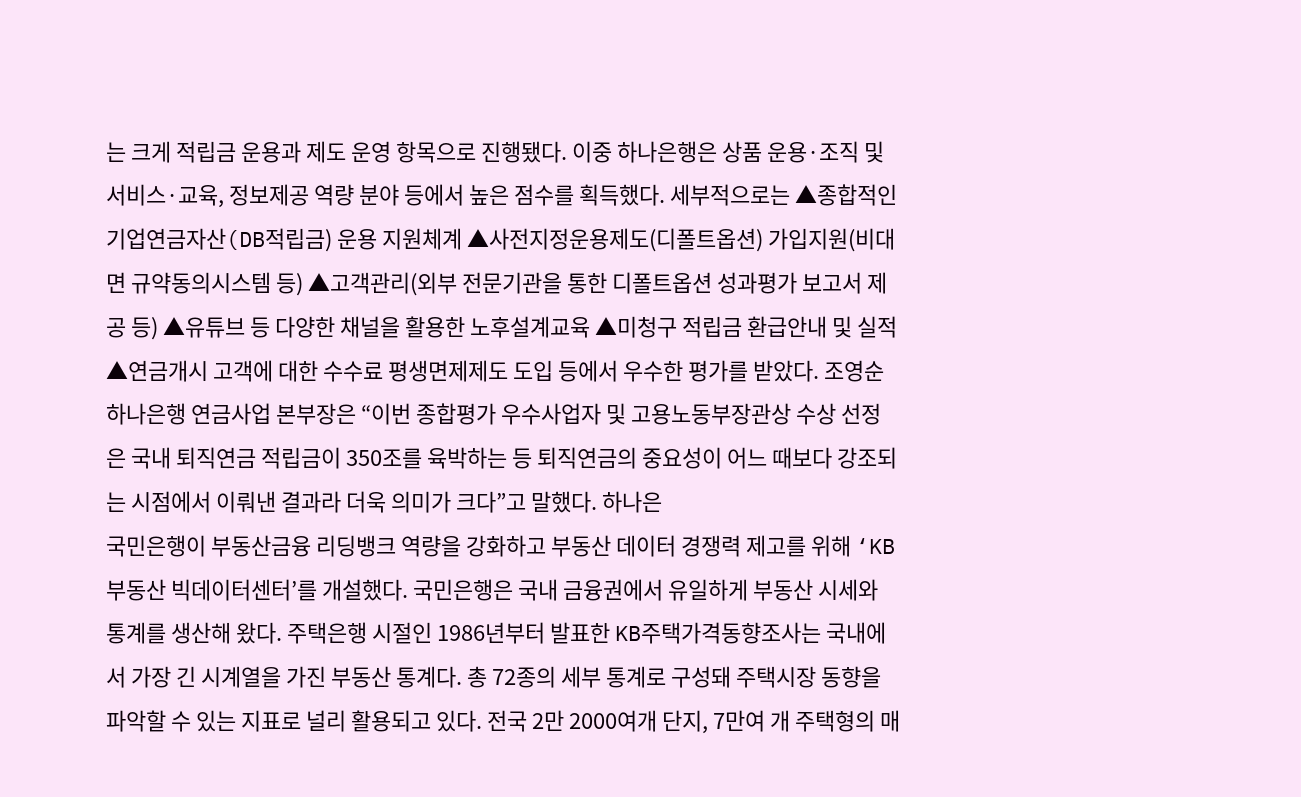는 크게 적립금 운용과 제도 운영 항목으로 진행됐다. 이중 하나은행은 상품 운용·조직 및 서비스·교육, 정보제공 역량 분야 등에서 높은 점수를 획득했다. 세부적으로는 ▲종합적인 기업연금자산(DB적립금) 운용 지원체계 ▲사전지정운용제도(디폴트옵션) 가입지원(비대면 규약동의시스템 등) ▲고객관리(외부 전문기관을 통한 디폴트옵션 성과평가 보고서 제공 등) ▲유튜브 등 다양한 채널을 활용한 노후설계교육 ▲미청구 적립금 환급안내 및 실적 ▲연금개시 고객에 대한 수수료 평생면제제도 도입 등에서 우수한 평가를 받았다. 조영순 하나은행 연금사업 본부장은 “이번 종합평가 우수사업자 및 고용노동부장관상 수상 선정은 국내 퇴직연금 적립금이 350조를 육박하는 등 퇴직연금의 중요성이 어느 때보다 강조되는 시점에서 이뤄낸 결과라 더욱 의미가 크다”고 말했다. 하나은
국민은행이 부동산금융 리딩뱅크 역량을 강화하고 부동산 데이터 경쟁력 제고를 위해 ‘KB부동산 빅데이터센터’를 개설했다. 국민은행은 국내 금융권에서 유일하게 부동산 시세와 통계를 생산해 왔다. 주택은행 시절인 1986년부터 발표한 KB주택가격동향조사는 국내에서 가장 긴 시계열을 가진 부동산 통계다. 총 72종의 세부 통계로 구성돼 주택시장 동향을 파악할 수 있는 지표로 널리 활용되고 있다. 전국 2만 2000여개 단지, 7만여 개 주택형의 매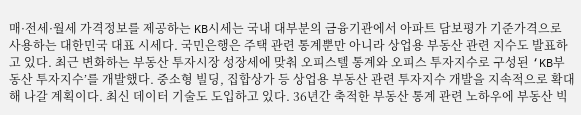매·전세·월세 가격정보를 제공하는 KB시세는 국내 대부분의 금융기관에서 아파트 담보평가 기준가격으로 사용하는 대한민국 대표 시세다. 국민은행은 주택 관련 통계뿐만 아니라 상업용 부동산 관련 지수도 발표하고 있다. 최근 변화하는 부동산 투자시장 성장세에 맞춰 오피스텔 통계와 오피스 투자지수로 구성된 ‘KB부동산 투자지수’를 개발했다. 중소형 빌딩, 집합상가 등 상업용 부동산 관련 투자지수 개발을 지속적으로 확대해 나갈 계획이다. 최신 데이터 기술도 도입하고 있다. 36년간 축적한 부동산 통계 관련 노하우에 부동산 빅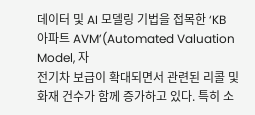데이터 및 AI 모델링 기법을 접목한 ‘KB 아파트 AVM’(Automated Valuation Model, 자
전기차 보급이 확대되면서 관련된 리콜 및 화재 건수가 함께 증가하고 있다. 특히 소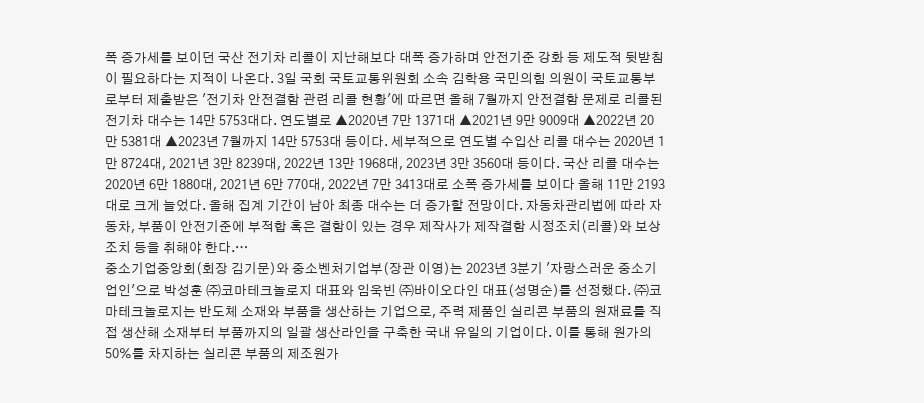폭 증가세를 보이던 국산 전기차 리콜이 지난해보다 대폭 증가하며 안전기준 강화 등 제도적 뒷받침이 필요하다는 지적이 나온다. 3일 국회 국토교통위원회 소속 김학용 국민의힘 의원이 국토교통부로부터 제출받은 '전기차 안전결함 관련 리콜 현황'에 따르면 올해 7월까지 안전결함 문제로 리콜된 전기차 대수는 14만 5753대다. 연도별로 ▲2020년 7만 1371대 ▲2021년 9만 9009대 ▲2022년 20만 5381대 ▲2023년 7월까지 14만 5753대 등이다. 세부적으로 연도별 수입산 리콜 대수는 2020년 1만 8724대, 2021년 3만 8239대, 2022년 13만 1968대, 2023년 3만 3560대 등이다. 국산 리콜 대수는 2020년 6만 1880대, 2021년 6만 770대, 2022년 7만 3413대로 소폭 증가세를 보이다 올해 11만 2193대로 크게 늘었다. 올해 집계 기간이 남아 최종 대수는 더 증가할 전망이다. 자동차관리법에 따라 자동차, 부품이 안전기준에 부적합 혹은 결함이 있는 경우 제작사가 제작결함 시정조치(리콜)와 보상 조치 등을 취해야 한다.…
중소기업중앙회(회장 김기문)와 중소벤처기업부(장관 이영)는 2023년 3분기 '자랑스러운 중소기업인'으로 박성훈 ㈜코마테크놀로지 대표와 임욱빈 ㈜바이오다인 대표(성명순)를 선정했다. ㈜코마테크놀로지는 반도체 소재와 부품을 생산하는 기업으로, 주력 제품인 실리콘 부품의 원재료를 직접 생산해 소재부터 부품까지의 일괄 생산라인을 구축한 국내 유일의 기업이다. 이를 통해 원가의 50%를 차지하는 실리콘 부품의 제조원가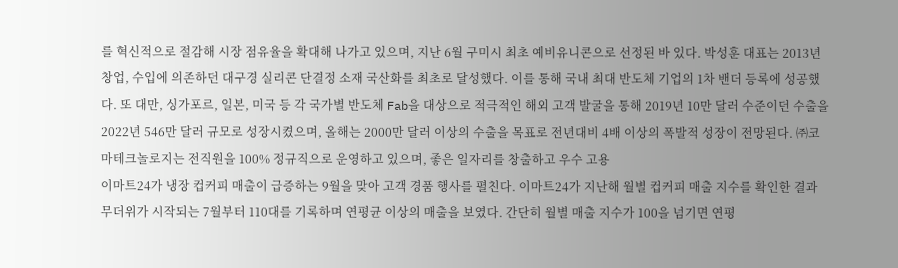를 혁신적으로 절감해 시장 점유율을 확대해 나가고 있으며, 지난 6월 구미시 최초 예비유니콘으로 선정된 바 있다. 박성훈 대표는 2013년 창업, 수입에 의존하던 대구경 실리콘 단결정 소재 국산화를 최초로 달성했다. 이를 통해 국내 최대 반도체 기업의 1차 밴더 등록에 성공했다. 또 대만, 싱가포르, 일본, 미국 등 각 국가별 반도체 Fab을 대상으로 적극적인 해외 고객 발굴을 통해 2019년 10만 달러 수준이던 수출을 2022년 546만 달러 규모로 성장시켰으며, 올해는 2000만 달러 이상의 수출을 목표로 전년대비 4배 이상의 폭발적 성장이 전망된다. ㈜코마테크놀로지는 전직원을 100% 정규직으로 운영하고 있으며, 좋은 일자리를 창출하고 우수 고용
이마트24가 냉장 컵커피 매출이 급증하는 9월을 맞아 고객 경품 행사를 펼친다. 이마트24가 지난해 월별 컵커피 매출 지수를 확인한 결과 무더위가 시작되는 7월부터 110대를 기록하며 연평균 이상의 매출을 보였다. 간단히 월별 매출 지수가 100을 넘기면 연평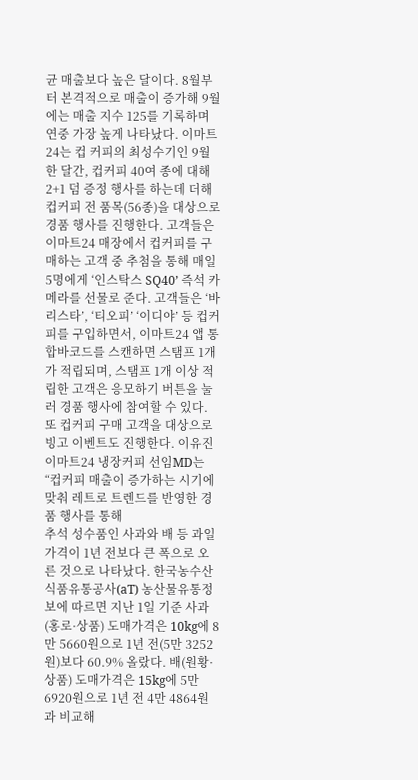균 매출보다 높은 달이다. 8월부터 본격적으로 매출이 증가해 9월에는 매출 지수 125를 기록하며 연중 가장 높게 나타났다. 이마트24는 컵 커피의 최성수기인 9월 한 달간, 컵커피 40여 종에 대해 2+1 덤 증정 행사를 하는데 더해 컵커피 전 품목(56종)을 대상으로 경품 행사를 진행한다. 고객들은 이마트24 매장에서 컵커피를 구매하는 고객 중 추첨을 통해 매일 5명에게 ‘인스탁스 SQ40’ 즉석 카메라를 선물로 준다. 고객들은 ‘바리스타’, ‘티오피’ ‘이디야’ 등 컵커피를 구입하면서, 이마트24 앱 통합바코드를 스캔하면 스탬프 1개가 적립되며, 스탬프 1개 이상 적립한 고객은 응모하기 버튼을 눌러 경품 행사에 참여할 수 있다. 또 컵커피 구매 고객을 대상으로 빙고 이벤트도 진행한다. 이유진 이마트24 냉장커피 선임MD는 “컵커피 매출이 증가하는 시기에 맞춰 레트로 트렌드를 반영한 경품 행사를 통해
추석 성수품인 사과와 배 등 과일 가격이 1년 전보다 큰 폭으로 오른 것으로 나타났다. 한국농수산식품유통공사(aT) 농산물유통정보에 따르면 지난 1일 기준 사과(홍로·상품) 도매가격은 10kg에 8만 5660원으로 1년 전(5만 3252원)보다 60.9% 올랐다. 배(원황·상품) 도매가격은 15kg에 5만 6920원으로 1년 전 4만 4864원과 비교해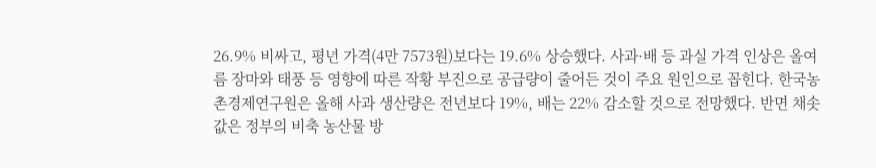26.9% 비싸고, 평년 가격(4만 7573원)보다는 19.6% 상승했다. 사과·배 등 과실 가격 인상은 올여름 장마와 태풍 등 영향에 따른 작황 부진으로 공급량이 줄어든 것이 주요 원인으로 꼽힌다. 한국농촌경제연구원은 올해 사과 생산량은 전년보다 19%, 배는 22% 감소할 것으로 전망했다. 반면 채솟값은 정부의 비축 농산물 방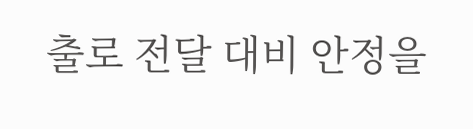출로 전달 대비 안정을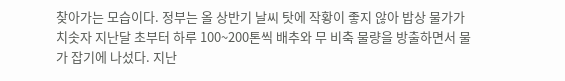찾아가는 모습이다. 정부는 올 상반기 날씨 탓에 작황이 좋지 않아 밥상 물가가 치솟자 지난달 초부터 하루 100~200톤씩 배추와 무 비축 물량을 방출하면서 물가 잡기에 나섰다. 지난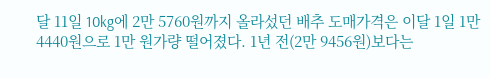달 11일 10kg에 2만 5760원까지 올라섰던 배추 도매가격은 이달 1일 1만 4440원으로 1만 원가량 떨어졌다. 1년 전(2만 9456원)보다는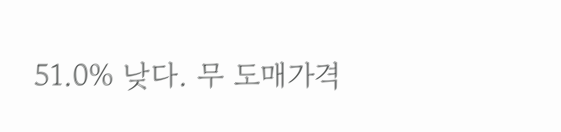51.0% 낮다. 무 도매가격